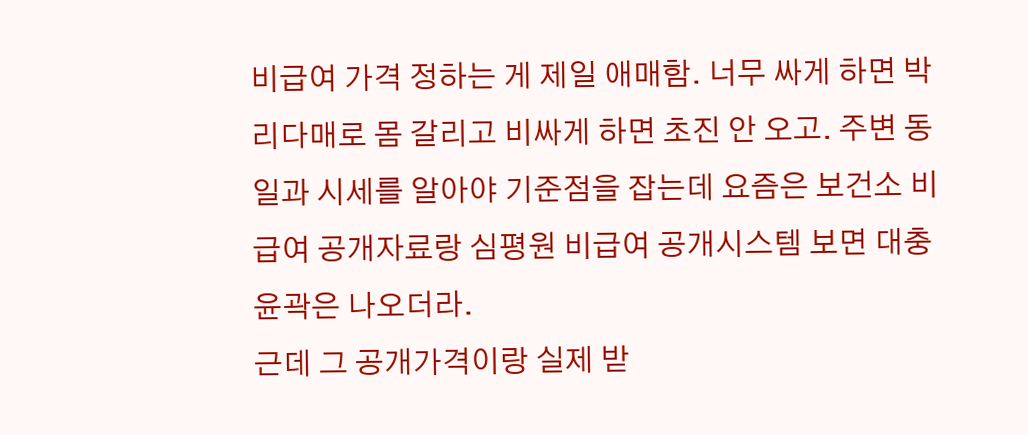비급여 가격 정하는 게 제일 애매함. 너무 싸게 하면 박리다매로 몸 갈리고 비싸게 하면 초진 안 오고. 주변 동일과 시세를 알아야 기준점을 잡는데 요즘은 보건소 비급여 공개자료랑 심평원 비급여 공개시스템 보면 대충 윤곽은 나오더라.
근데 그 공개가격이랑 실제 받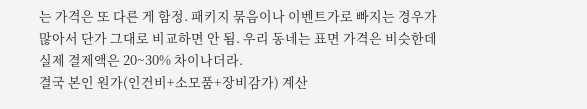는 가격은 또 다른 게 함정. 패키지 묶음이나 이벤트가로 빠지는 경우가 많아서 단가 그대로 비교하면 안 됨. 우리 동네는 표면 가격은 비슷한데 실제 결제액은 20~30% 차이나더라.
결국 본인 원가(인건비+소모품+장비감가) 계산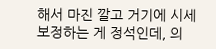해서 마진 깔고 거기에 시세 보정하는 게 정석인데, 의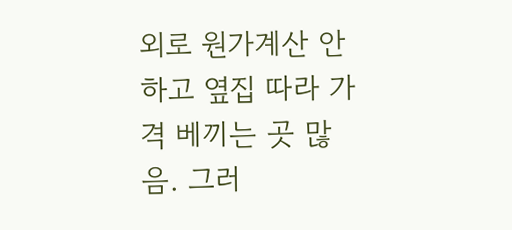외로 원가계산 안 하고 옆집 따라 가격 베끼는 곳 많음. 그러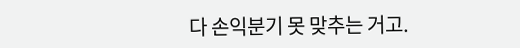다 손익분기 못 맞추는 거고.